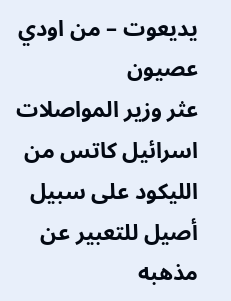يديعوت – من اودي عصيون
عثر وزير المواصلات اسرائيل كاتس من الليكود على سبيل أصيل للتعبير عن مذهبه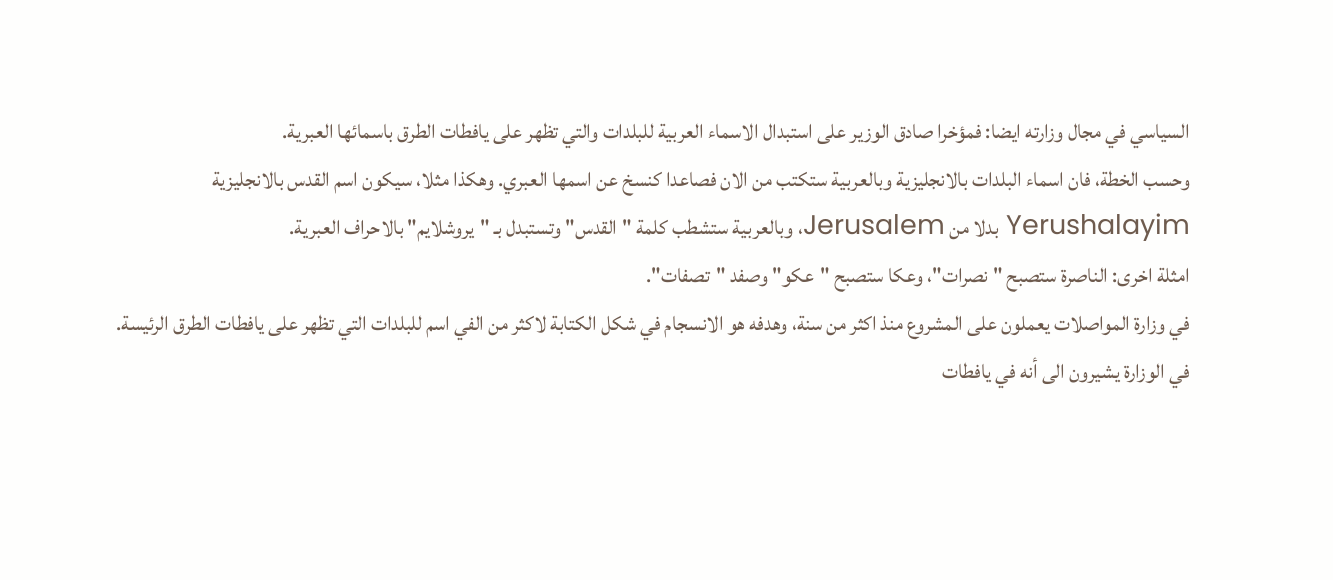السياسي في مجال وزارته ايضا: فمؤخرا صادق الوزير على استبدال الاسماء العربية للبلدات والتي تظهر على يافطات الطرق باسمائها العبرية.
وحسب الخطة، فان اسماء البلدات بالانجليزية وبالعربية ستكتب من الان فصاعدا كنسخ عن اسمها العبري. وهكذا مثلا، سيكون اسم القدس بالانجليزية Yerushalayim بدلا من Jerusalem، وبالعربية ستشطب كلمة "القدس" وتستبدل بـ "يروشلايم" بالاحراف العبرية.
امثلة اخرى: الناصرة ستصبح "نصرات"، وعكا ستصبح "عكو" وصفد "تصفات".
في وزارة المواصلات يعملون على المشروع منذ اكثر من سنة، وهدفه هو الانسجام في شكل الكتابة لاكثر من الفي اسم للبلدات التي تظهر على يافطات الطرق الرئيسة.
في الوزارة يشيرون الى أنه في يافطات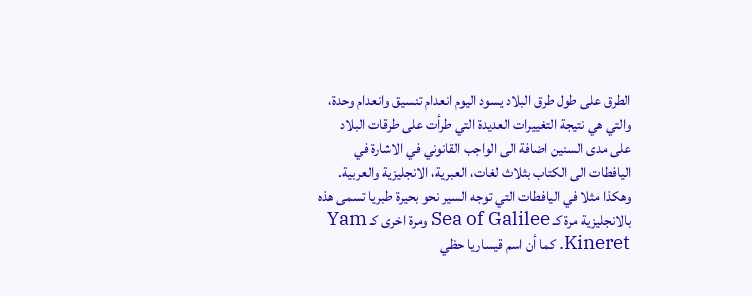الطرق على طول طرق البلاد يسود اليوم انعدام تنسيق وانعدام وحدة، والتي هي نتيجة التغييرات العديدة التي طرأت على طرقات البلاد على مدى السنين اضافة الى الواجب القانوني في الاشارة في اليافطات الى الكتاب بثلاث لغات، العبرية، الانجليزية والعربية.
وهكذا مثلا في اليافطات التي توجه السير نحو بحيرة طبريا تسمى هذه بالانجليزية مرة كـ Sea of Galilee ومرة اخرى كـ Yam Kineret. كما أن اسم قيساريا حظي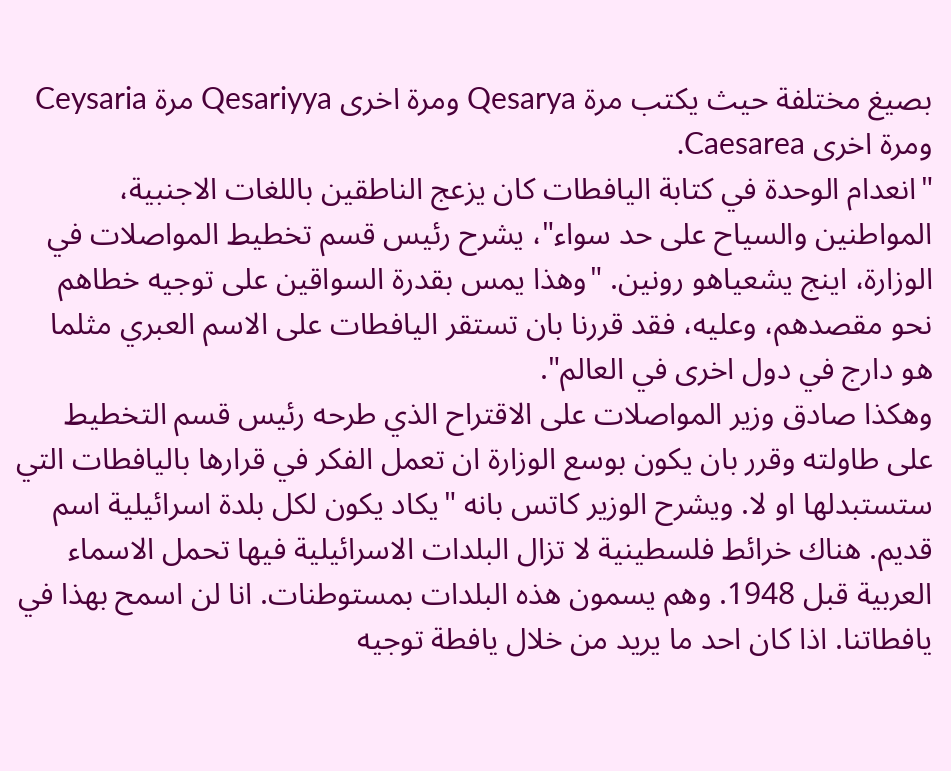بصيغ مختلفة حيث يكتب مرة Qesarya ومرة اخرى Qesariyya مرة Ceysaria ومرة اخرى Caesarea.
"انعدام الوحدة في كتابة اليافطات كان يزعج الناطقين باللغات الاجنبية، المواطنين والسياح على حد سواء"، يشرح رئيس قسم تخطيط المواصلات في الوزارة، اينج يشعياهو رونين. "وهذا يمس بقدرة السواقين على توجيه خطاهم نحو مقصدهم، وعليه، فقد قررنا بان تستقر اليافطات على الاسم العبري مثلما هو دارج في دول اخرى في العالم".
وهكذا صادق وزير المواصلات على الاقتراح الذي طرحه رئيس قسم التخطيط على طاولته وقرر بان يكون بوسع الوزارة ان تعمل الفكر في قرارها باليافطات التي ستستبدلها او لا. ويشرح الوزير كاتس بانه "يكاد يكون لكل بلدة اسرائيلية اسم قديم. هناك خرائط فلسطينية لا تزال البلدات الاسرائيلية فيها تحمل الاسماء العربية قبل 1948. وهم يسمون هذه البلدات بمستوطنات. انا لن اسمح بهذا في يافطاتنا. اذا كان احد ما يريد من خلال يافطة توجيه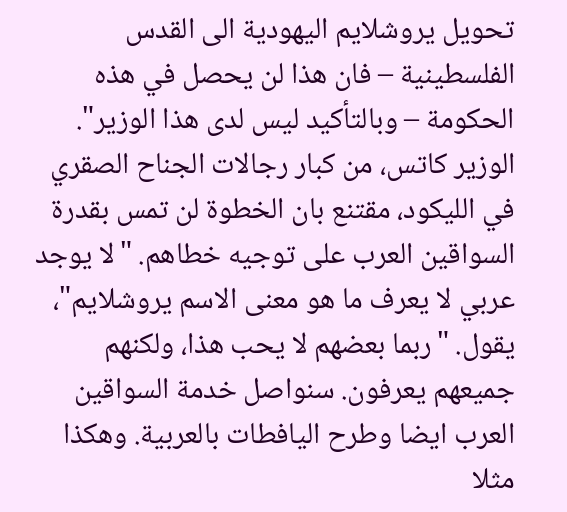تحويل يروشلايم اليهودية الى القدس الفلسطينية – فان هذا لن يحصل في هذه الحكومة – وبالتأكيد ليس لدى هذا الوزير".
الوزير كاتس، من كبار رجالات الجناح الصقري في الليكود، مقتنع بان الخطوة لن تمس بقدرة السواقين العرب على توجيه خطاهم. "لا يوجد عربي لا يعرف ما هو معنى الاسم يروشلايم"، يقول. "ربما بعضهم لا يحب هذا، ولكنهم جميعهم يعرفون. سنواصل خدمة السواقين العرب ايضا وطرح اليافطات بالعربية. وهكذا مثلا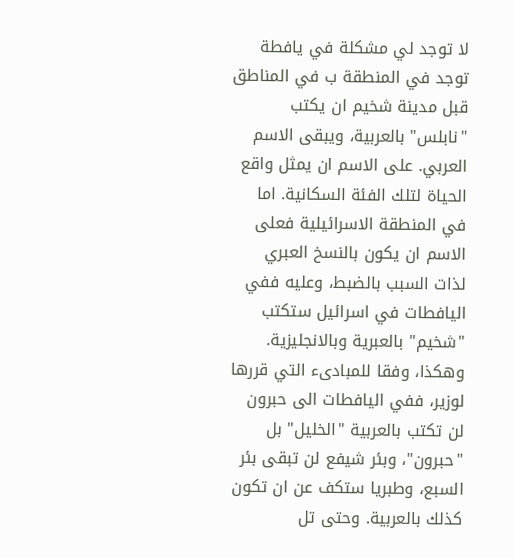لا توجد لي مشكلة في يافطة توجد في المنطقة ب في المناطق قبل مدينة شخيم ان يكتب "نابلس" بالعربية، ويبقى الاسم العربي. على الاسم ان يمثل واقع الحياة لتلك الفئة السكانية. اما في المنطقة الاسرائيلية فعلى الاسم ان يكون بالنسخ العبري لذات السبب بالضبط، وعليه ففي اليافطات في اسرائيل ستكتب "شخيم" بالعبرية وبالانجليزية.
وهكذا، وفقا للمبادىء التي قررها لوزير، ففي اليافطات الى حبرون لن تكتب بالعربية "الخليل" بل "حبرون"، وبئر شيفع لن تبقى بئر السبع، وطبريا ستكف عن ان تكون كذلك بالعربية. وحتى تل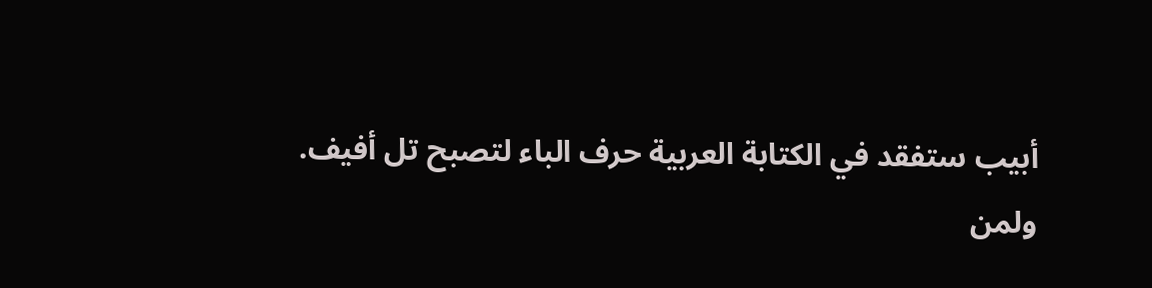أبيب ستفقد في الكتابة العربية حرف الباء لتصبح تل أفيف.
ولمن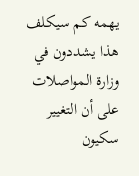يهمه كم سيكلف هذا يشددون في وزارة المواصلات على أن التغيير سكيون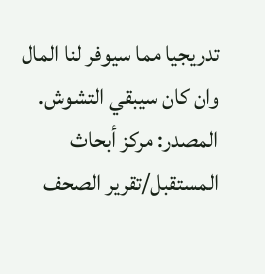تدريجيا مما سيوفر لنا المال وان كان سيبقي التشوش.
المصدر: مركز أبحاث المستقبل/تقرير الصحف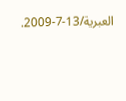العبرية/13-7-2009.